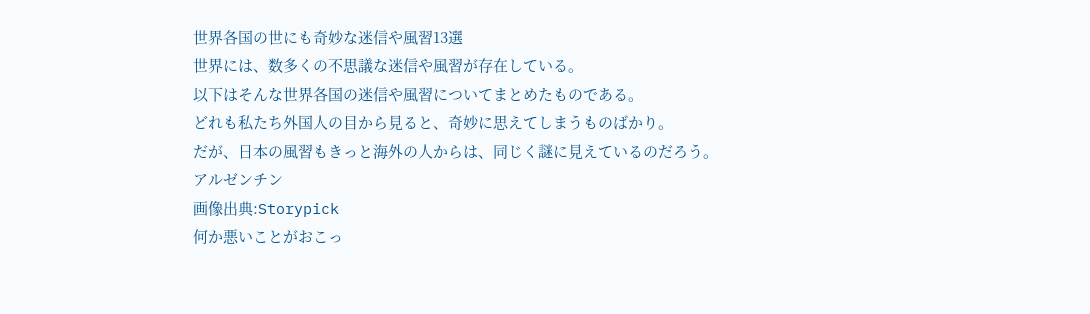世界各国の世にも奇妙な迷信や風習13選
世界には、数多くの不思議な迷信や風習が存在している。
以下はそんな世界各国の迷信や風習についてまとめたものである。
どれも私たち外国人の目から見ると、奇妙に思えてしまうものばかり。
だが、日本の風習もきっと海外の人からは、同じく謎に見えているのだろう。
アルゼンチン
画像出典:Storypick
何か悪いことがおこっ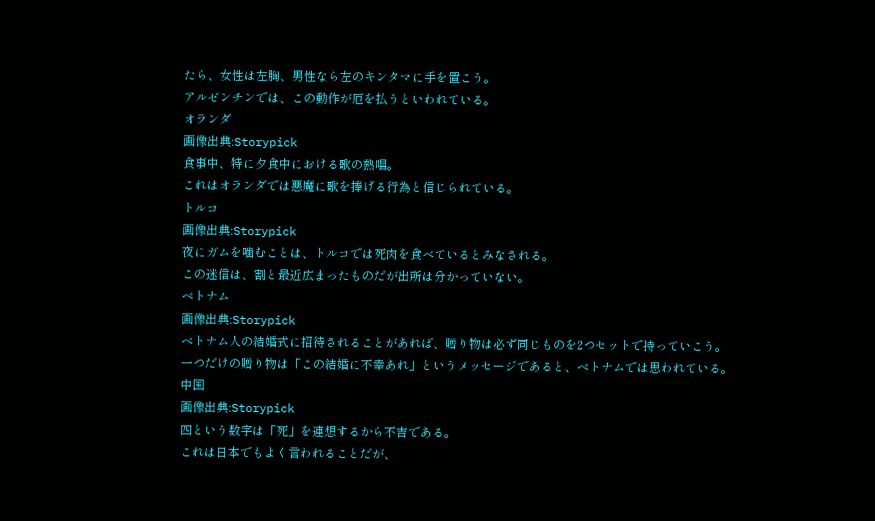たら、女性は左胸、男性なら左のキンタマに手を置こう。
アルゼンチンでは、この動作が厄を払うといわれている。
オランダ
画像出典:Storypick
食事中、特に夕食中における歌の熱唱。
これはオランダでは悪魔に歌を捧げる行為と信じられている。
トルコ
画像出典:Storypick
夜にガムを噛むことは、トルコでは死肉を食べているとみなされる。
この迷信は、割と最近広まったものだが出所は分かっていない。
ベトナム
画像出典:Storypick
ベトナム人の結婚式に招待されることがあれば、贈り物は必ず同じものを2つセットで持っていこう。
一つだけの贈り物は「この結婚に不幸あれ」というメッセージであると、ベトナムでは思われている。
中国
画像出典:Storypick
四という数字は「死」を連想するから不吉である。
これは日本でもよく言われることだが、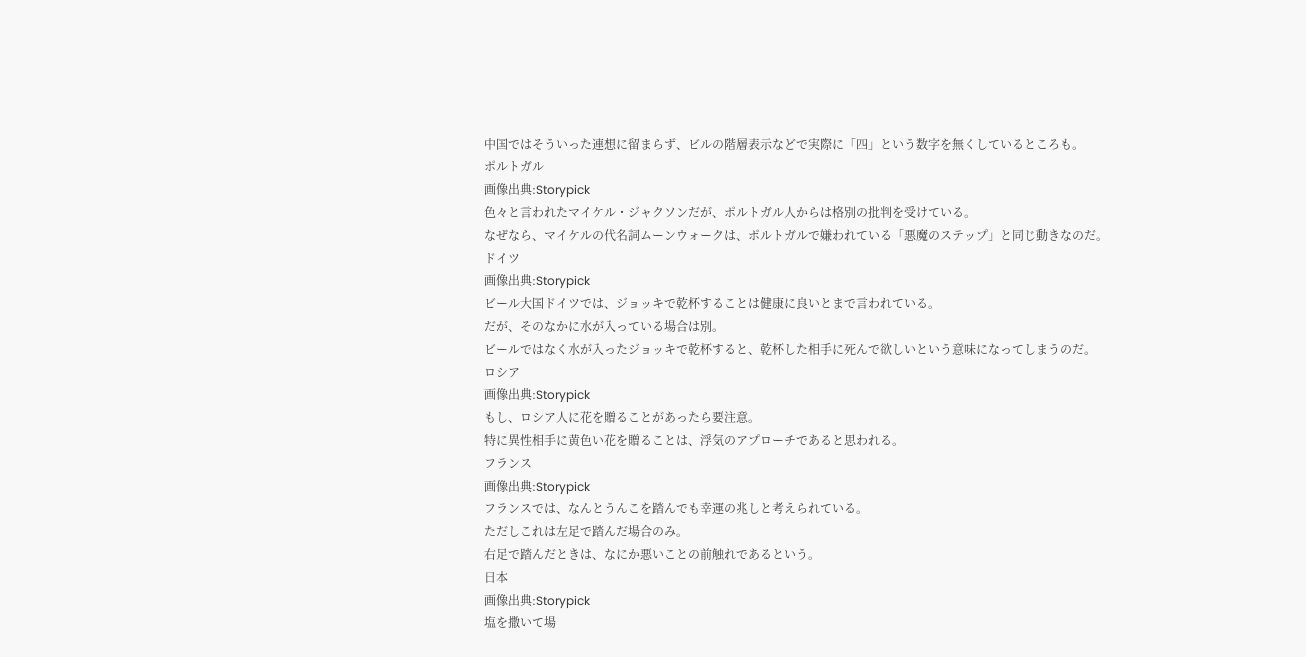中国ではそういった連想に留まらず、ビルの階層表示などで実際に「四」という数字を無くしているところも。
ポルトガル
画像出典:Storypick
色々と言われたマイケル・ジャクソンだが、ポルトガル人からは格別の批判を受けている。
なぜなら、マイケルの代名詞ムーンウォークは、ポルトガルで嫌われている「悪魔のステップ」と同じ動きなのだ。
ドイツ
画像出典:Storypick
ビール大国ドイツでは、ジョッキで乾杯することは健康に良いとまで言われている。
だが、そのなかに水が入っている場合は別。
ビールではなく水が入ったジョッキで乾杯すると、乾杯した相手に死んで欲しいという意味になってしまうのだ。
ロシア
画像出典:Storypick
もし、ロシア人に花を贈ることがあったら要注意。
特に異性相手に黄色い花を贈ることは、浮気のアプローチであると思われる。
フランス
画像出典:Storypick
フランスでは、なんとうんこを踏んでも幸運の兆しと考えられている。
ただしこれは左足で踏んだ場合のみ。
右足で踏んだときは、なにか悪いことの前触れであるという。
日本
画像出典:Storypick
塩を撒いて場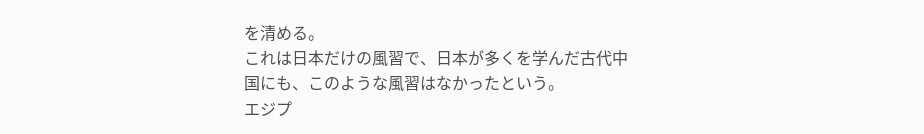を清める。
これは日本だけの風習で、日本が多くを学んだ古代中国にも、このような風習はなかったという。
エジプ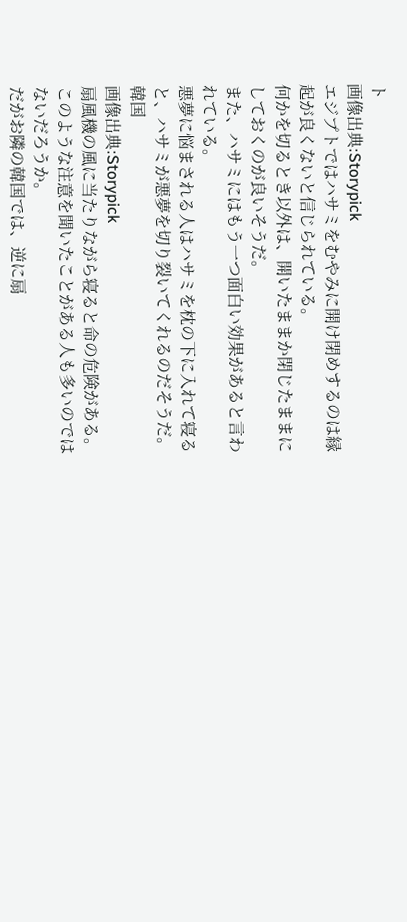ト
画像出典:Storypick
エジプトではハサミをむやみに開け閉めするのは縁起が良くないと信じられている。
何かを切るとき以外は、開いたままか閉じたままにしておくのが良いそうだ。
また、ハサミにはもう一つ面白い効果があると言われている。
悪夢に悩まされる人はハサミを枕の下に入れて寝ると、ハサミが悪夢を切り裂いてくれるのだそうだ。
韓国
画像出典:Storypick
扇風機の風に当たりながら寝ると命の危険がある。
このような注意を聞いたことがある人も多いのではないだろうか。
だがお隣の韓国では、逆に扇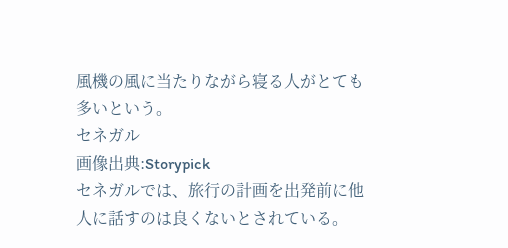風機の風に当たりながら寝る人がとても多いという。
セネガル
画像出典:Storypick
セネガルでは、旅行の計画を出発前に他人に話すのは良くないとされている。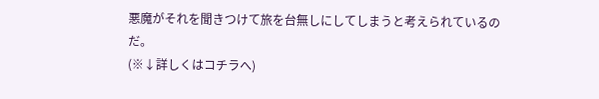悪魔がそれを聞きつけて旅を台無しにしてしまうと考えられているのだ。
(※↓詳しくはコチラへ)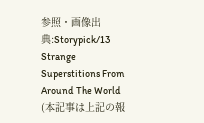参照・画像出典:Storypick/13 Strange Superstitions From Around The World
(本記事は上記の報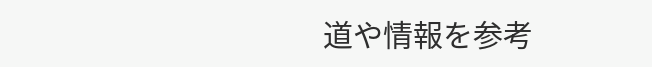道や情報を参考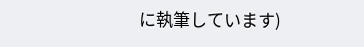に執筆しています)